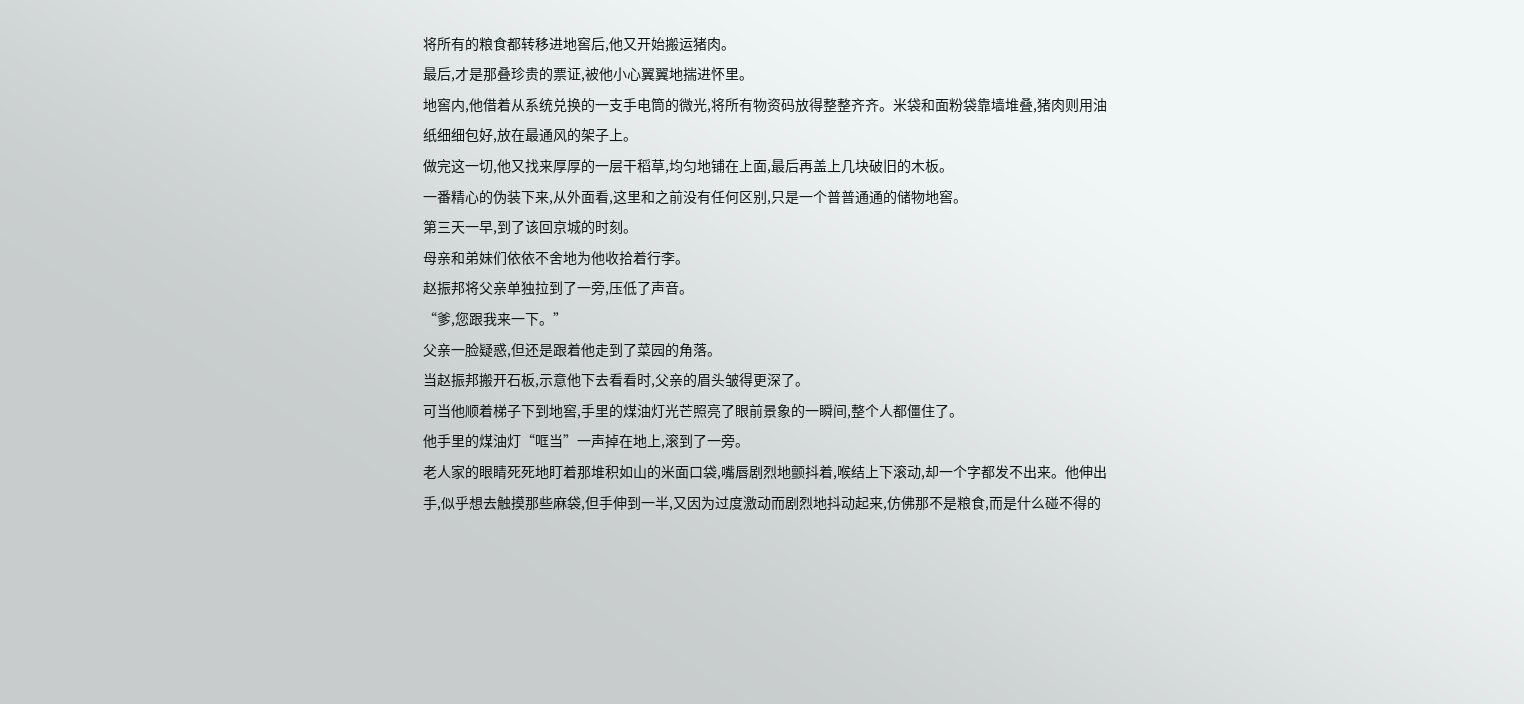将所有的粮食都转移进地窖后,他又开始搬运猪肉。
最后,才是那叠珍贵的票证,被他小心翼翼地揣进怀里。
地窖内,他借着从系统兑换的一支手电筒的微光,将所有物资码放得整整齐齐。米袋和面粉袋靠墙堆叠,猪肉则用油纸细细包好,放在最通风的架子上。
做完这一切,他又找来厚厚的一层干稻草,均匀地铺在上面,最后再盖上几块破旧的木板。
一番精心的伪装下来,从外面看,这里和之前没有任何区别,只是一个普普通通的储物地窖。
第三天一早,到了该回京城的时刻。
母亲和弟妹们依依不舍地为他收拾着行李。
赵振邦将父亲单独拉到了一旁,压低了声音。
“爹,您跟我来一下。”
父亲一脸疑惑,但还是跟着他走到了菜园的角落。
当赵振邦搬开石板,示意他下去看看时,父亲的眉头皱得更深了。
可当他顺着梯子下到地窖,手里的煤油灯光芒照亮了眼前景象的一瞬间,整个人都僵住了。
他手里的煤油灯“哐当”一声掉在地上,滚到了一旁。
老人家的眼睛死死地盯着那堆积如山的米面口袋,嘴唇剧烈地颤抖着,喉结上下滚动,却一个字都发不出来。他伸出手,似乎想去触摸那些麻袋,但手伸到一半,又因为过度激动而剧烈地抖动起来,仿佛那不是粮食,而是什么碰不得的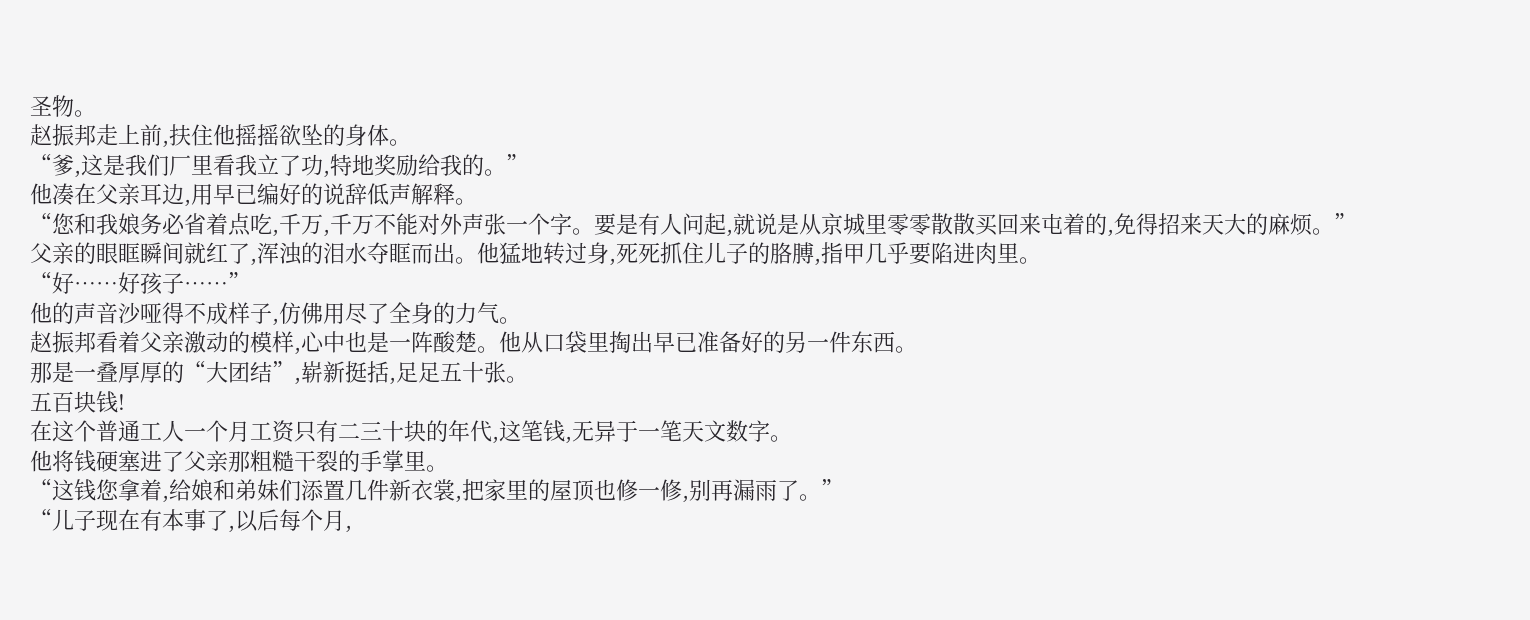圣物。
赵振邦走上前,扶住他摇摇欲坠的身体。
“爹,这是我们厂里看我立了功,特地奖励给我的。”
他凑在父亲耳边,用早已编好的说辞低声解释。
“您和我娘务必省着点吃,千万,千万不能对外声张一个字。要是有人问起,就说是从京城里零零散散买回来屯着的,免得招来天大的麻烦。”
父亲的眼眶瞬间就红了,浑浊的泪水夺眶而出。他猛地转过身,死死抓住儿子的胳膊,指甲几乎要陷进肉里。
“好……好孩子……”
他的声音沙哑得不成样子,仿佛用尽了全身的力气。
赵振邦看着父亲激动的模样,心中也是一阵酸楚。他从口袋里掏出早已准备好的另一件东西。
那是一叠厚厚的“大团结”,崭新挺括,足足五十张。
五百块钱!
在这个普通工人一个月工资只有二三十块的年代,这笔钱,无异于一笔天文数字。
他将钱硬塞进了父亲那粗糙干裂的手掌里。
“这钱您拿着,给娘和弟妹们添置几件新衣裳,把家里的屋顶也修一修,别再漏雨了。”
“儿子现在有本事了,以后每个月,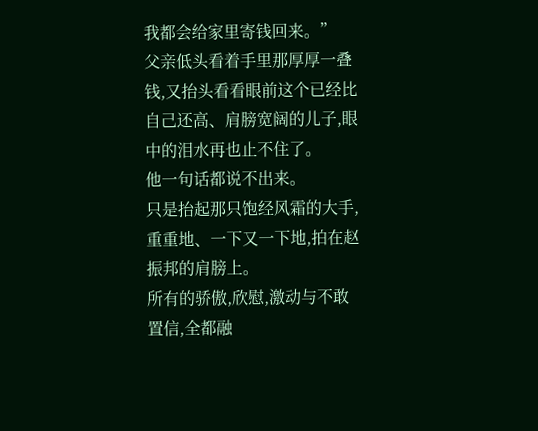我都会给家里寄钱回来。”
父亲低头看着手里那厚厚一叠钱,又抬头看看眼前这个已经比自己还高、肩膀宽阔的儿子,眼中的泪水再也止不住了。
他一句话都说不出来。
只是抬起那只饱经风霜的大手,重重地、一下又一下地,拍在赵振邦的肩膀上。
所有的骄傲,欣慰,激动与不敢置信,全都融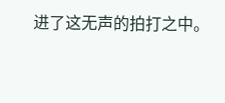进了这无声的拍打之中。